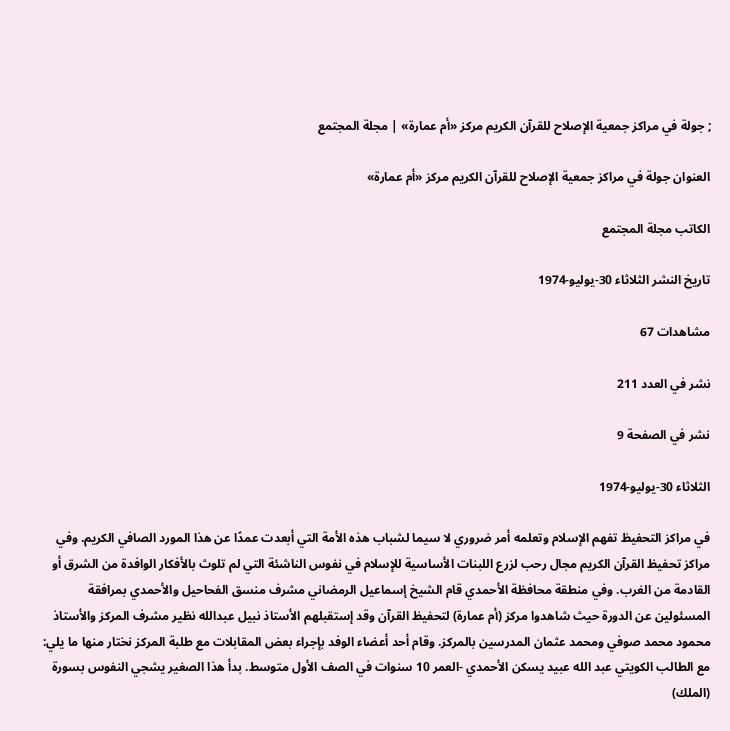; جولة في مراكز جمعية الإصلاح للقرآن الكريم مركز «أم عمارة» | مجلة المجتمع

العنوان جولة في مراكز جمعية الإصلاح للقرآن الكريم مركز «أم عمارة»

الكاتب مجلة المجتمع

تاريخ النشر الثلاثاء 30-يوليو-1974

مشاهدات 67

نشر في العدد 211

نشر في الصفحة 9

الثلاثاء 30-يوليو-1974

في مراكز التحفيظ تفهم الإسلام وتعلمه أمر ضروري لا سيما لشباب هذه الأمة التي أبعدت عمدًا عن هذا المورد الصافي الكريم. وفي مراكز تحفيظ القرآن الكريم مجال رحب لزرع اللبنات الأساسية للإسلام في نفوس الناشئة التي لم تلوث بالأفكار الوافدة من الشرق أو القادمة من الغرب. وفي منطقة محافظة الأحمدي قام الشيخ إسماعيل الرمضاني مشرف منسق الفحاحيل والأحمدي بمرافقة المسئولين عن الدورة حيث شاهدوا مركز (أم عمارة) لتحفيظ القرآن وقد إستقبلهم الأستاذ نبيل عبدالله نظير مشرف المركز والأستاذ محمود محمد صوفي ومحمد عثمان المدرسين بالمركز. وقام أحد أعضاء الوفد بإجراء بعض المقابلات مع طلبة المركز نختار منها ما يلي: مع الطالب الكويتي عبد الله عبید يسكن الأحمدي -العمر 10 سنوات في الصف الأول متوسط. بدأ هذا الصغير يشجي النفوس بسورة (الملك)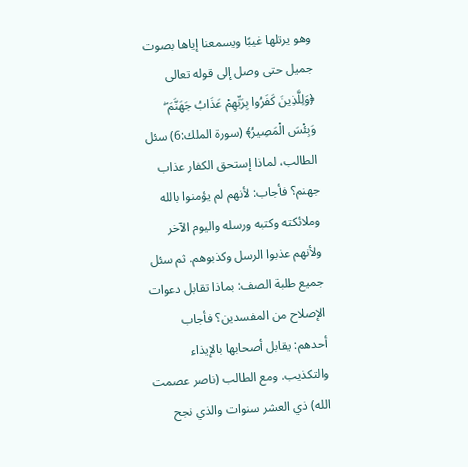وهو يرتلها غيبًا ويسمعنا إياها بصوت جميل حتى وصل إلى قوله تعالى ﴿وَلِلَّذِينَ كَفَرُوا بِرَبِّهِمْ عَذَابُ جَهَنَّمَ ۖ وَبِئْسَ الْمَصِيرُ﴾ (سورة الملك:6) سئل الطالب، لماذا إستحق الكفار عذاب جهنم؟ فأجاب: لأنهم لم يؤمنوا بالله وملائكته وكتبه ورسله واليوم الآخر ولأنهم عذبوا الرسل وكذبوهم. ثم سئل جميع طلبة الصف: بماذا تقابل دعوات الإصلاح من المفسدين؟ فأجاب أحدهم: يقابل أصحابها بالإيذاء والتكذيب. ومع الطالب (ناصر عصمت الله) ذي العشر سنوات والذي نجح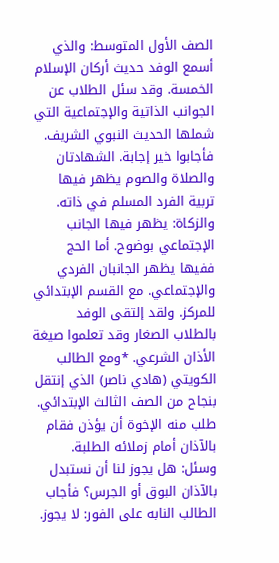الصف الأول المتوسط: والذي أسمع الوفد حدیث أركان الإسلام الخمسة. وقد سئل الطلاب عن الجوانب الذاتية والإجتماعية التي شملها الحديث النبوي الشريف. فأجابوا خير إجابة. الشهادتان والصلاة والصوم يظهر فيها تربية الفرد المسلم في ذاته. والزكاة: يظهر فيها الجانب الإجتماعي بوضوح. أما الحج ففيها يظهر الجانبان الفردي والإجتماعي. مع القسم الإبتدائي للمركز. ولقد إلتقى الوفد بالطلاب الصغار وقد تعلموا صيغة الأذان الشرعي. *ومع الطالب الكويتي (هادي ناصر) الذي إنتقل بنجاح من الصف الثالث الإبتدائي. طلب منه الإخوة أن يؤذن فقام بالآذان أمام زملائه الطلبة. وسئل: هل يجوز لنا أن نستبدل بالآذان البوق أو الجرس؟ فأجاب الطالب النابه على الفور: لا يجوز.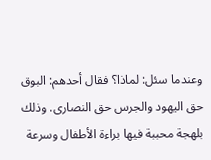وعندما سئل: لماذا؟ فقال أحدهم: البوق حق اليهود والجرس حق النصارى. وذلك بلهجة محببة فيها براءة الأطفال وسرعة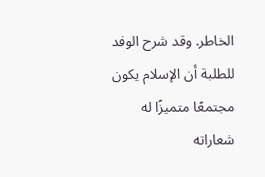الخاطر. وقد شرح الوفد للطلبة أن الإسلام يكون مجتمعًا متميزًا له شعاراته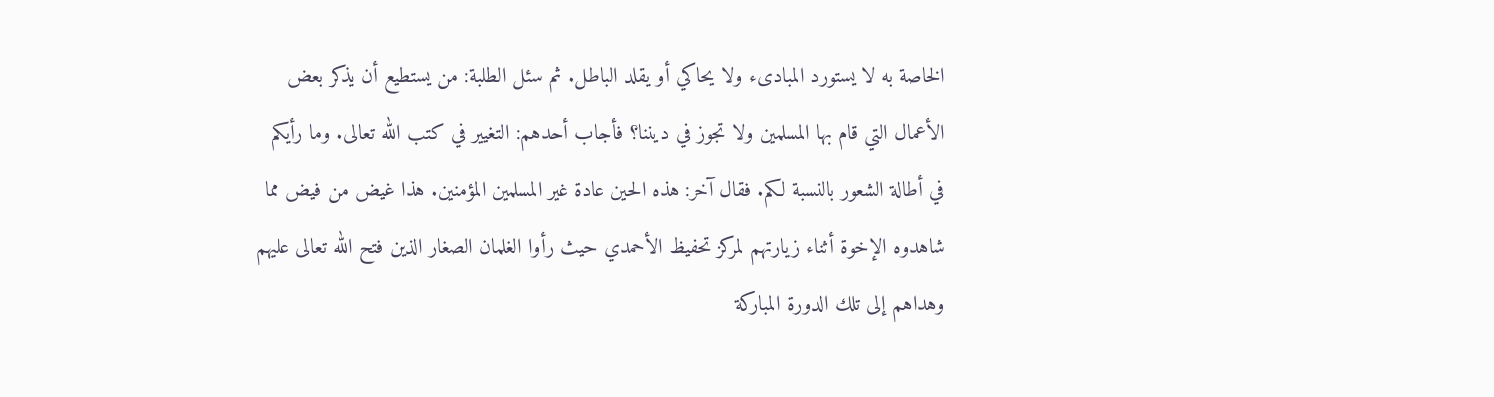الخاصة به لا يستورد المبادىء ولا يحاكي أو يقلد الباطل. ثم سئل الطلبة: من يستطيع أن يذكر بعض الأعمال التي قام بها المسلمين ولا تجوز في ديننا؟ فأجاب أحدهم: التغيير في كتب الله تعالى. وما رأيكم في أطالة الشعور بالنسبة لكم. فقال آخر: هذه الحين عادة غير المسلمين المؤمنين. هذا غيض من فيض مما شاهدوه الإخوة أثناء زيارتهم لمركز تحفيظ الأحمدي حيث رأوا الغلمان الصغار الذين فتح الله تعالى عليهم وهداهم إلى تلك الدورة المباركة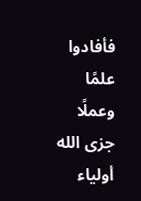فأفادوا علمًا وعملًا جزى الله أولياء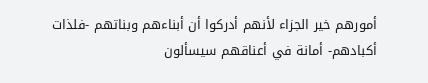أمورهم خير الجزاء لأنهم أدركوا أن أبناءهم وبناتهم -فلذات أكبادهم- أمانة في أعناقهم سيسألون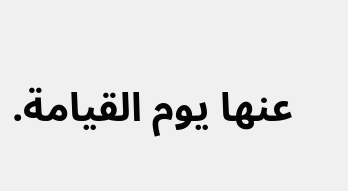عنها يوم القيامة.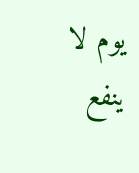يوم لا ينفع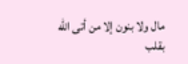مال ولا بنون إلا من أتى الله بقلب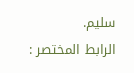سليم.
الرابط المختصر :